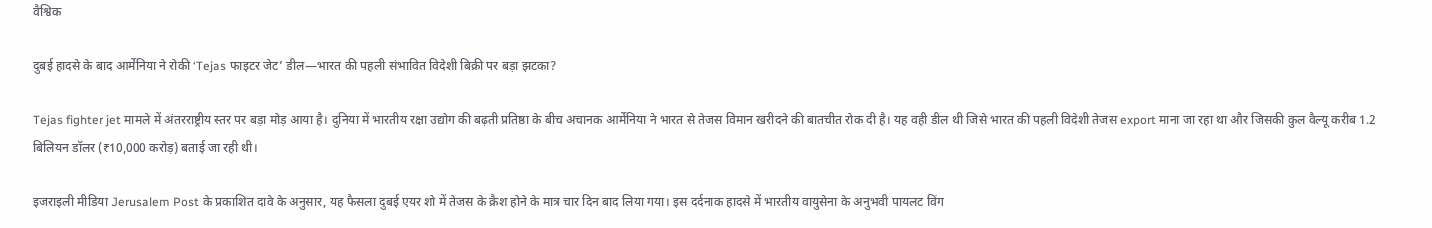वैश्विक

दुबई हादसे के बाद आर्मेनिया ने रोकी ‘Tejas फाइटर जेट’ डील—भारत की पहली संभावित विदेशी बिक्री पर बड़ा झटका?

Tejas fighter jet मामले में अंतरराष्ट्रीय स्तर पर बड़ा मोड़ आया है। दुनिया में भारतीय रक्षा उद्योग की बढ़ती प्रतिष्ठा के बीच अचानक आर्मेनिया ने भारत से तेजस विमान खरीदने की बातचीत रोक दी है। यह वही डील थी जिसे भारत की पहली विदेशी तेजस export माना जा रहा था और जिसकी कुल वैल्यू करीब 1.2 बिलियन डॉलर (₹10,000 करोड़) बताई जा रही थी।

इजराइली मीडिया Jerusalem Post के प्रकाशित दावे के अनुसार, यह फैसला दुबई एयर शो में तेजस के क्रैश होने के मात्र चार दिन बाद लिया गया। इस दर्दनाक हादसे में भारतीय वायुसेना के अनुभवी पायलट विंग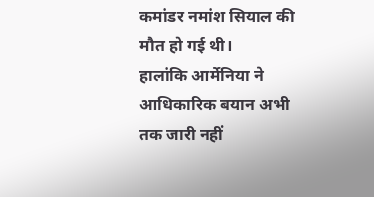कमांडर नमांश सियाल की मौत हो गई थी।
हालांकि आर्मेनिया ने आधिकारिक बयान अभी तक जारी नहीं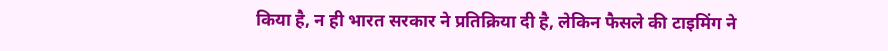किया है, न ही भारत सरकार ने प्रतिक्रिया दी है, लेकिन फैसले की टाइमिंग ने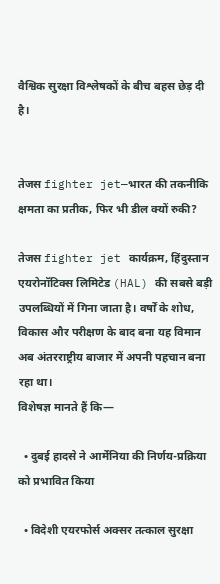वैश्विक सुरक्षा विश्लेषकों के बीच बहस छेड़ दी है।


तेजस fighter jet—भारत की तकनीकि क्षमता का प्रतीक, फिर भी डील क्यों रुकी?

तेजस fighter jet कार्यक्रम, हिंदुस्तान एयरोनॉटिक्स लिमिटेड (HAL) की सबसे बड़ी उपलब्धियों में गिना जाता है। वर्षों के शोध, विकास और परीक्षण के बाद बना यह विमान अब अंतरराष्ट्रीय बाजार में अपनी पहचान बना रहा था।
विशेषज्ञ मानते हैं कि—

  • दुबई हादसे ने आर्मेनिया की निर्णय-प्रक्रिया को प्रभावित किया

  • विदेशी एयरफोर्स अक्सर तत्काल सुरक्षा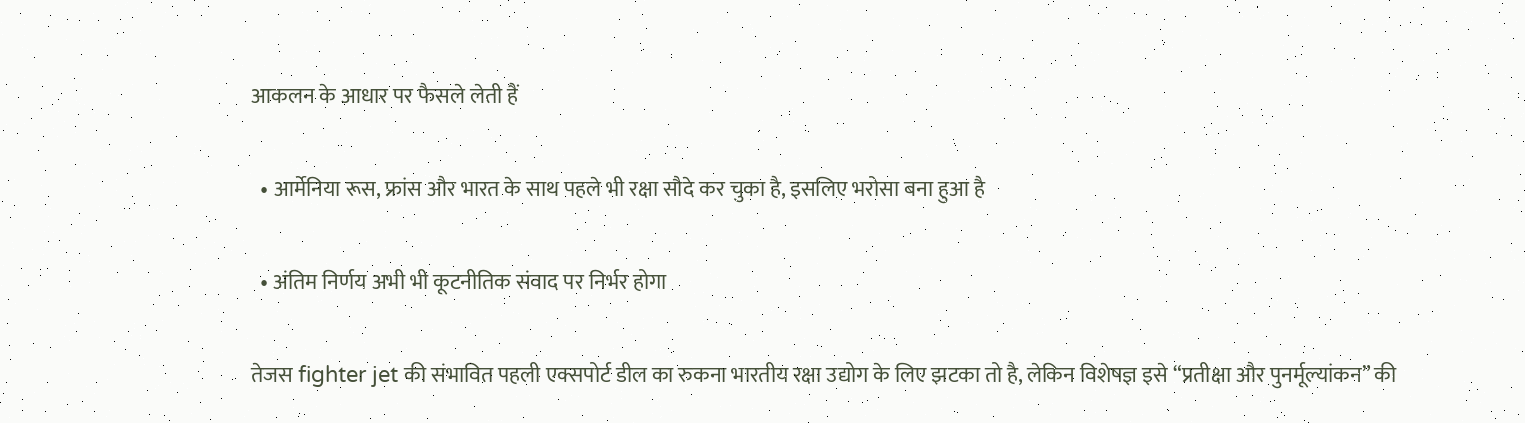आकलन के आधार पर फैसले लेती हैं

  • आर्मेनिया रूस, फ्रांस और भारत के साथ पहले भी रक्षा सौदे कर चुका है, इसलिए भरोसा बना हुआ है

  • अंतिम निर्णय अभी भी कूटनीतिक संवाद पर निर्भर होगा

तेजस fighter jet की संभावित पहली एक्सपोर्ट डील का रुकना भारतीय रक्षा उद्योग के लिए झटका तो है, लेकिन विशेषज्ञ इसे “प्रतीक्षा और पुनर्मूल्यांकन” की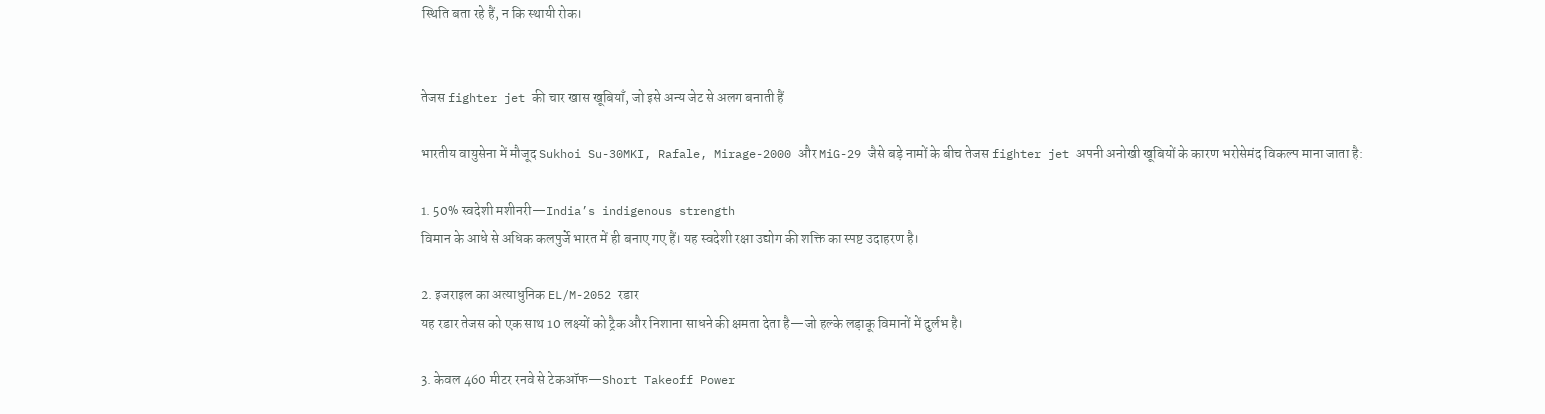स्थिति बता रहे हैं, न कि स्थायी रोक।


तेजस fighter jet की चार खास खूबियाँ, जो इसे अन्य जेट से अलग बनाती हैं

भारतीय वायुसेना में मौजूद Sukhoi Su-30MKI, Rafale, Mirage-2000 और MiG-29 जैसे बड़े नामों के बीच तेजस fighter jet अपनी अनोखी खूबियों के कारण भरोसेमंद विकल्प माना जाता है:

1. 50% स्वदेशी मशीनरी—India’s indigenous strength
विमान के आधे से अधिक कलपुर्जे भारत में ही बनाए गए हैं। यह स्वदेशी रक्षा उद्योग की शक्ति का स्पष्ट उदाहरण है।

2. इजराइल का अत्याधुनिक EL/M-2052 रडार
यह रडार तेजस को एक साथ 10 लक्ष्यों को ट्रैक और निशाना साधने की क्षमता देता है—जो हल्के लड़ाकू विमानों में दुर्लभ है।

3. केवल 460 मीटर रनवे से टेकऑफ—Short Takeoff Power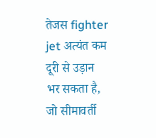तेजस fighter jet अत्यंत कम दूरी से उड़ान भर सकता है, जो सीमावर्ती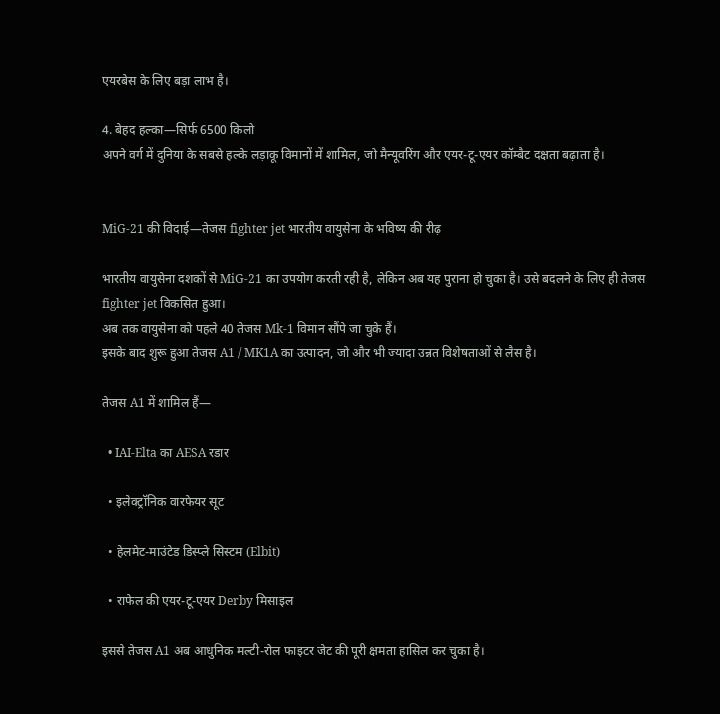एयरबेस के लिए बड़ा लाभ है।

4. बेहद हल्का—सिर्फ 6500 किलो
अपने वर्ग में दुनिया के सबसे हल्के लड़ाकू विमानों में शामिल, जो मैन्यूवरिंग और एयर-टू-एयर कॉम्बैट दक्षता बढ़ाता है।


MiG-21 की विदाई—तेजस fighter jet भारतीय वायुसेना के भविष्य की रीढ़

भारतीय वायुसेना दशकों से MiG-21 का उपयोग करती रही है, लेकिन अब यह पुराना हो चुका है। उसे बदलने के लिए ही तेजस fighter jet विकसित हुआ।
अब तक वायुसेना को पहले 40 तेजस Mk-1 विमान सौंपे जा चुके हैं।
इसके बाद शुरू हुआ तेजस A1 / MK1A का उत्पादन, जो और भी ज्यादा उन्नत विशेषताओं से लैस है।

तेजस A1 में शामिल हैं—

  • IAI-Elta का AESA रडार

  • इलेक्ट्रॉनिक वारफेयर सूट

  • हेलमेट-माउंटेड डिस्प्ले सिस्टम (Elbit)

  • राफेल की एयर-टू-एयर Derby मिसाइल

इससे तेजस A1 अब आधुनिक मल्टी-रोल फाइटर जेट की पूरी क्षमता हासिल कर चुका है।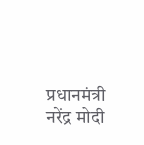प्रधानमंत्री नरेंद्र मोदी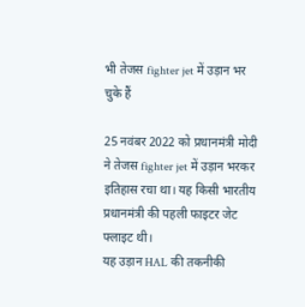भी तेजस fighter jet में उड़ान भर चुके हैं

25 नवंबर 2022 को प्रधानमंत्री मोदी ने तेजस fighter jet में उड़ान भरकर इतिहास रचा था। यह किसी भारतीय प्रधानमंत्री की पहली फाइटर जेट फ्लाइट थी।
यह उड़ान HAL की तकनीकी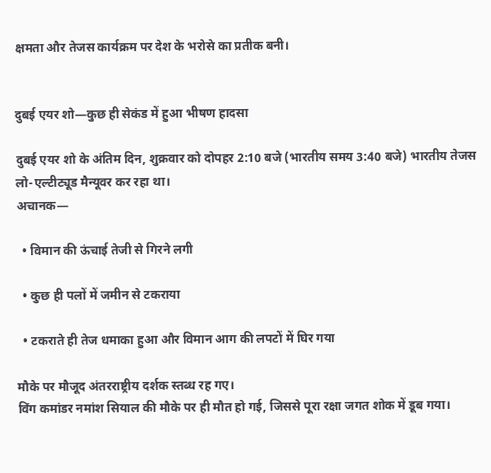क्षमता और तेजस कार्यक्रम पर देश के भरोसे का प्रतीक बनी।


दुबई एयर शो—कुछ ही सेकंड में हुआ भीषण हादसा

दुबई एयर शो के अंतिम दिन, शुक्रवार को दोपहर 2:10 बजे (भारतीय समय 3:40 बजे) भारतीय तेजस लो-एल्टीट्यूड मैन्यूवर कर रहा था।
अचानक—

  • विमान की ऊंचाई तेजी से गिरने लगी

  • कुछ ही पलों में जमीन से टकराया

  • टकराते ही तेज धमाका हुआ और विमान आग की लपटों में घिर गया

मौके पर मौजूद अंतरराष्ट्रीय दर्शक स्तब्ध रह गए।
विंग कमांडर नमांश सियाल की मौके पर ही मौत हो गई, जिससे पूरा रक्षा जगत शोक में डूब गया।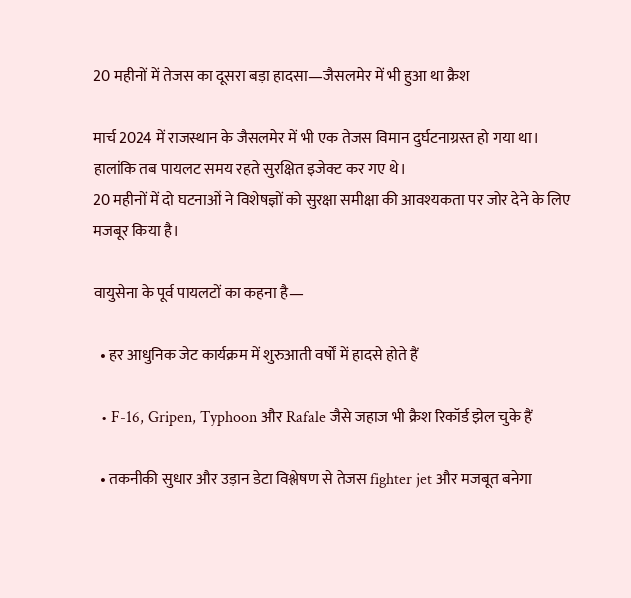20 महीनों में तेजस का दूसरा बड़ा हादसा—जैसलमेर में भी हुआ था क्रैश

मार्च 2024 में राजस्थान के जैसलमेर में भी एक तेजस विमान दुर्घटनाग्रस्त हो गया था।
हालांकि तब पायलट समय रहते सुरक्षित इजेक्ट कर गए थे।
20 महीनों में दो घटनाओं ने विशेषज्ञों को सुरक्षा समीक्षा की आवश्यकता पर जोर देने के लिए मजबूर किया है।

वायुसेना के पूर्व पायलटों का कहना है—

  • हर आधुनिक जेट कार्यक्रम में शुरुआती वर्षों में हादसे होते हैं

  • F-16, Gripen, Typhoon और Rafale जैसे जहाज भी क्रैश रिकॉर्ड झेल चुके हैं

  • तकनीकी सुधार और उड़ान डेटा विश्लेषण से तेजस fighter jet और मजबूत बनेगा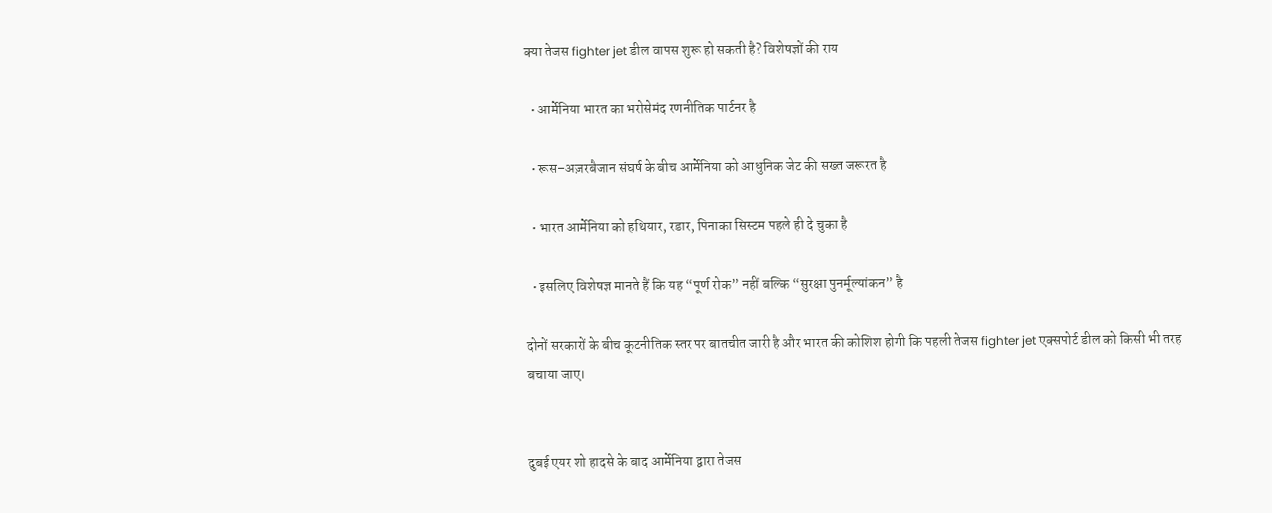क्या तेजस fighter jet डील वापस शुरू हो सकती है? विशेषज्ञों की राय

  • आर्मेनिया भारत का भरोसेमंद रणनीतिक पार्टनर है

  • रूस–अज़रबैजान संघर्ष के बीच आर्मेनिया को आधुनिक जेट की सख्त जरूरत है

  • भारत आर्मेनिया को हथियार, रडार, पिनाका सिस्टम पहले ही दे चुका है

  • इसलिए विशेषज्ञ मानते हैं कि यह “पूर्ण रोक” नहीं बल्कि “सुरक्षा पुनर्मूल्यांकन” है

दोनों सरकारों के बीच कूटनीतिक स्तर पर बातचीत जारी है और भारत की कोशिश होगी कि पहली तेजस fighter jet एक्सपोर्ट डील को किसी भी तरह बचाया जाए।


दुबई एयर शो हादसे के बाद आर्मेनिया द्वारा तेजस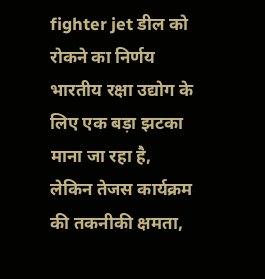fighter jet डील को रोकने का निर्णय भारतीय रक्षा उद्योग के लिए एक बड़ा झटका माना जा रहा है, लेकिन तेजस कार्यक्रम की तकनीकी क्षमता,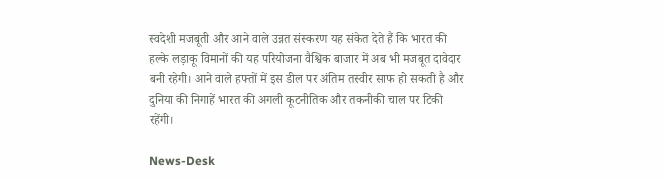स्वदेशी मजबूती और आने वाले उन्नत संस्करण यह संकेत देते हैं कि भारत की हल्के लड़ाकू विमानों की यह परियोजना वैश्विक बाजार में अब भी मजबूत दावेदार बनी रहेगी। आने वाले हफ्तों में इस डील पर अंतिम तस्वीर साफ हो सकती है और दुनिया की निगाहें भारत की अगली कूटनीतिक और तकनीकी चाल पर टिकी रहेंगी।

News-Desk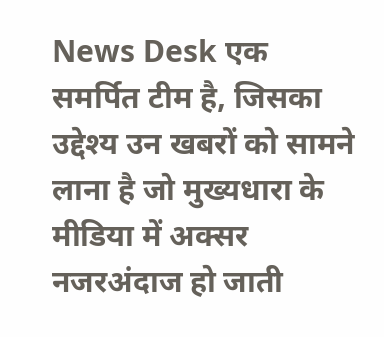News Desk एक समर्पित टीम है, जिसका उद्देश्य उन खबरों को सामने लाना है जो मुख्यधारा के मीडिया में अक्सर नजरअंदाज हो जाती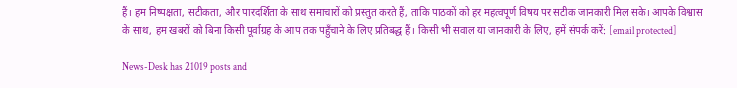हैं। हम निष्पक्षता, सटीकता, और पारदर्शिता के साथ समाचारों को प्रस्तुत करते हैं, ताकि पाठकों को हर महत्वपूर्ण विषय पर सटीक जानकारी मिल सके। आपके विश्वास के साथ, हम खबरों को बिना किसी पूर्वाग्रह के आप तक पहुँचाने के लिए प्रतिबद्ध हैं। किसी भी सवाल या जानकारी के लिए, हमें संपर्क करें: [email protected]

News-Desk has 21019 posts and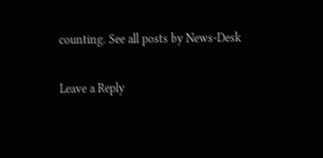counting. See all posts by News-Desk

Leave a Reply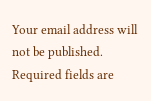Your email address will not be published. Required fields are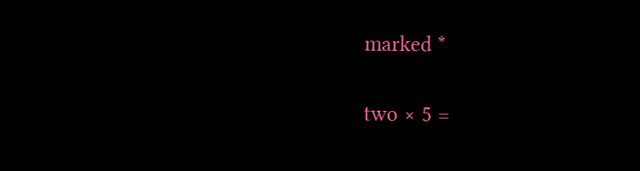marked *

two × 5 =